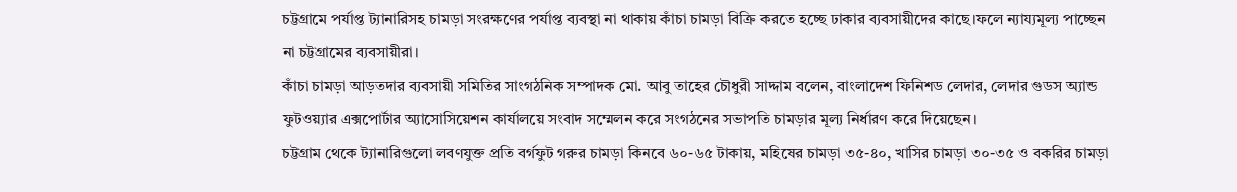চট্টগ্রামে পর্যাপ্ত ট্যানারিসহ চামড়া সংরক্ষণের পর্যাপ্ত ব্যবস্থা না থাকায় কাঁচা চামড়া বিক্রি করতে হচ্ছে ঢাকার ব্যবসায়ীদের কাছে।ফলে ন্যায্যমূল্য পাচ্ছেন না চট্টগ্রামের ব্যবসায়ীরা।
কাঁচা চামড়া আড়তদার ব্যবসায়ী সমিতির সাংগঠনিক সম্পাদক মো. আবু তাহের চৌধুরী সাদ্দাম বলেন, বাংলাদেশ ফিনিশড লেদার, লেদার গুডস অ্যান্ড ফুটওয়্যার এক্সপোর্টার অ্যাসোসিয়েশন কার্যালয়ে সংবাদ সম্মেলন করে সংগঠনের সভাপতি চামড়ার মূল্য নির্ধারণ করে দিয়েছেন।
চট্টগ্রাম থেকে ট্যানারিগুলো লবণযুক্ত প্রতি বর্গফুট গরুর চামড়া কিনবে ৬০-৬৫ টাকায়, মহিষের চামড়া ৩৫-৪০, খাসির চামড়া ৩০-৩৫ ও বকরির চামড়া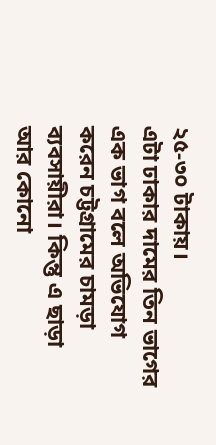২৫-৩০ টাকায়।
এটা ঢাকার দামের তিন ভাগের এক ভাগ বলে অভিযোগ করেন চট্টগ্রামের চামড়া ব্যবসায়ীরা। কিন্তু এ ছাড়া আর কোনো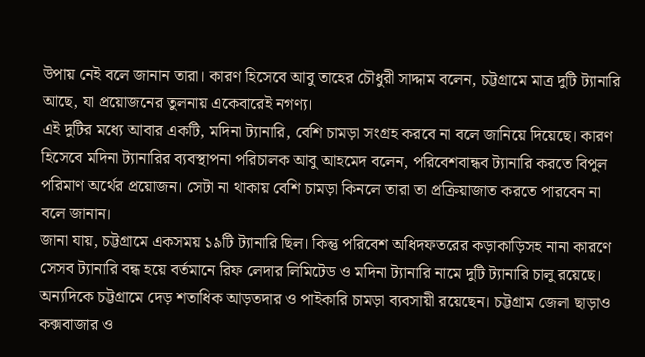উপায় নেই বলে জানান তারা। কারণ হিসেবে আবু তাহের চৌধুরী সাদ্দাম বলেন, চট্টগ্রামে মাত্র দুটি ট্যানারি আছে, যা প্রয়োজনের তুলনায় একেবারেই নগণ্য।
এই দুটির মধ্যে আবার একটি, মদিনা ট্যানারি, বেশি চামড়া সংগ্রহ করবে না বলে জানিয়ে দিয়েছে। কারণ হিসেবে মদিনা ট্যানারির ব্যবস্থাপনা পরিচালক আবু আহমেদ বলেন, পরিবেশবান্ধব ট্যানারি করতে বিপুল পরিমাণ অর্থের প্রয়োজন। সেটা না থাকায় বেশি চামড়া কিনলে তারা তা প্রক্রিয়াজাত করতে পারবেন না বলে জানান।
জানা যায়, চট্টগ্রামে একসময় ১৯টি ট্যানারি ছিল। কিন্তু পরিবেশ অধিদফতরের কড়াকাড়িসহ নানা কারণে সেসব ট্যানারি বন্ধ হয়ে বর্তমানে রিফ লেদার লিমিটেড ও মদিনা ট্যানারি নামে দুটি ট্যানারি চালু রয়েছে।
অন্যদিকে চট্টগ্রামে দেড় শতাধিক আড়তদার ও পাইকারি চামড়া ব্যবসায়ী রয়েছেন। চট্টগ্রাম জেলা ছাড়াও কক্সবাজার ও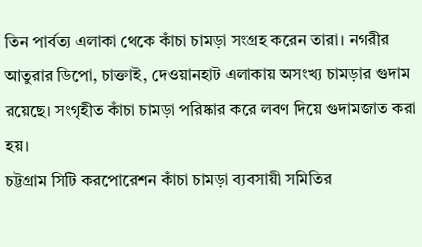তিন পার্বত্য এলাকা থেকে কাঁচা চামড়া সংগ্রহ করেন তারা। নগরীর আতুরার ডিপো, চাক্তাই, দেওয়ানহাট এলাকায় অসংখ্য চামড়ার গুদাম রয়েছে। সংগৃহীত কাঁচা চামড়া পরিষ্কার করে লবণ দিয়ে গুদামজাত করা হয়।
চট্টগ্রাম সিটি করপোরেশন কাঁচা চামড়া ব্যবসায়ী সমিতির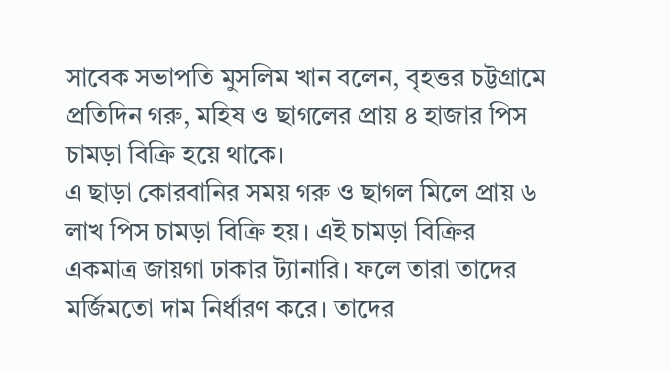সাবেক সভাপতি মুসলিম খান বলেন, বৃহত্তর চট্টগ্রামে প্রতিদিন গরু, মহিষ ও ছাগলের প্রায় ৪ হাজার পিস চামড়া বিক্রি হয়ে থাকে।
এ ছাড়া কোরবানির সময় গরু ও ছাগল মিলে প্রায় ৬ লাখ পিস চামড়া বিক্রি হয়। এই চামড়া বিক্রির একমাত্র জায়গা ঢাকার ট্যানারি। ফলে তারা তাদের মর্জিমতো দাম নির্ধারণ করে। তাদের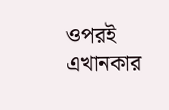ওপরই এখানকার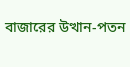বাজারের উত্থান-পতন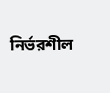নির্ভরশীল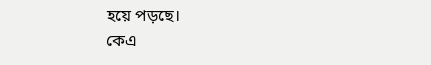হয়ে পড়ছে।
কেএ